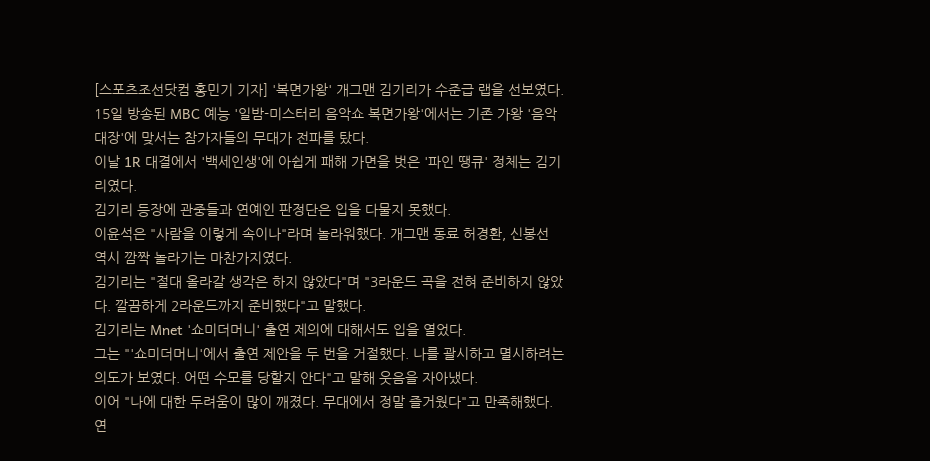[스포츠조선닷컴 홍민기 기자] '복면가왕' 개그맨 김기리가 수준급 랩을 선보였다.
15일 방송된 MBC 예능 '일밤-미스터리 음악쇼 복면가왕'에서는 기존 가왕 '음악대장'에 맞서는 참가자들의 무대가 전파를 탔다.
이날 1R 대결에서 '백세인생'에 아쉽게 패해 가면을 벗은 '파인 땡큐' 정체는 김기리였다.
김기리 등장에 관중들과 연예인 판정단은 입을 다물지 못했다.
이윤석은 "사람을 이렇게 속이나"라며 놀라워했다. 개그맨 동료 허경환, 신봉선 역시 깜짝 놀라기는 마찬가지였다.
김기리는 "절대 올라갈 생각은 하지 않았다"며 "3라운드 곡을 전혀 준비하지 않았다. 깔끔하게 2라운드까지 준비했다"고 말했다.
김기리는 Mnet '쇼미더머니' 출연 제의에 대해서도 입을 열었다.
그는 "'쇼미더머니'에서 출연 제안을 두 번을 거절했다. 나를 괄시하고 멸시하려는 의도가 보였다. 어떤 수모를 당할지 안다"고 말해 웃음을 자아냈다.
이어 "나에 대한 두려움이 많이 깨졌다. 무대에서 정말 즐거웠다"고 만족해했다.
연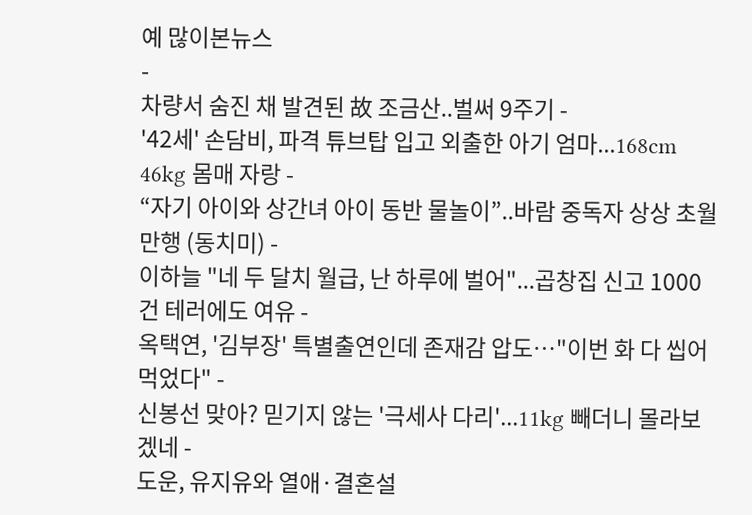예 많이본뉴스
-
차량서 숨진 채 발견된 故 조금산..벌써 9주기 -
'42세' 손담비, 파격 튜브탑 입고 외출한 아기 엄마...168cm 46kg 몸매 자랑 -
“자기 아이와 상간녀 아이 동반 물놀이”..바람 중독자 상상 초월 만행 (동치미) -
이하늘 "네 두 달치 월급, 난 하루에 벌어"...곱창집 신고 1000건 테러에도 여유 -
옥택연, '김부장' 특별출연인데 존재감 압도…"이번 화 다 씹어먹었다" -
신봉선 맞아? 믿기지 않는 '극세사 다리'...11kg 빼더니 몰라보겠네 -
도운, 유지유와 열애·결혼설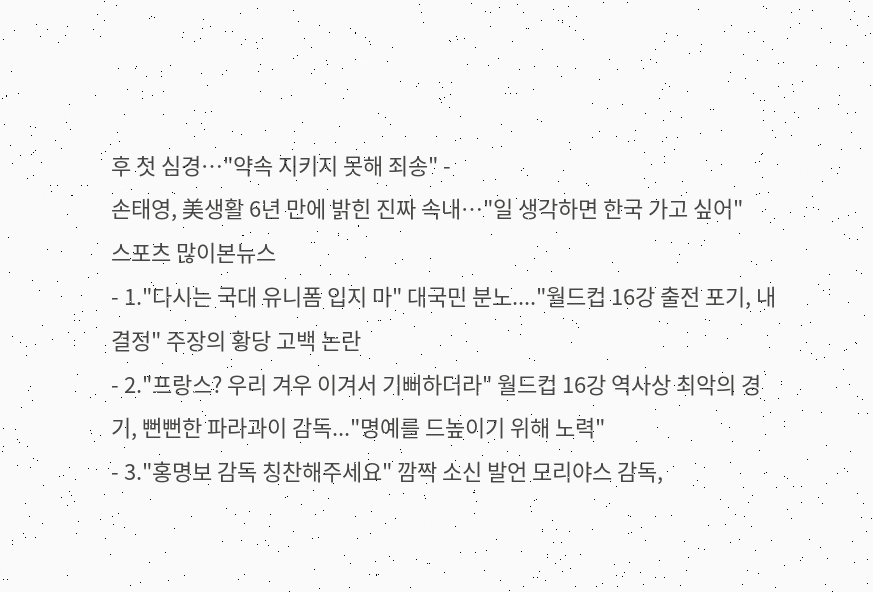후 첫 심경…"약속 지키지 못해 죄송" -
손태영, 美생활 6년 만에 밝힌 진짜 속내…"일 생각하면 한국 가고 싶어"
스포츠 많이본뉴스
- 1."다시는 국대 유니폼 입지 마" 대국민 분노...."월드컵 16강 출전 포기, 내 결정" 주장의 황당 고백 논란
- 2."프랑스? 우리 겨우 이겨서 기뻐하더라" 월드컵 16강 역사상 최악의 경기, 뻔뻔한 파라과이 감독..."명예를 드높이기 위해 노력"
- 3."홍명보 감독 칭찬해주세요" 깜짝 소신 발언 모리야스 감독,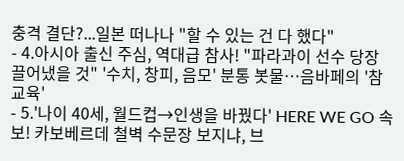충격 결단?...일본 떠나나 "할 수 있는 건 다 했다"
- 4.아시아 출신 주심, 역대급 참사! "파라과이 선수 당장 끌어냈을 것" '수치, 창피, 음모' 분통 봇물…음바페의 '참교육'
- 5.'나이 40세, 월드컵→인생을 바꿨다' HERE WE GO 속보! 카보베르데 철벽 수문장 보지냐, 브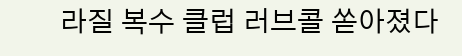라질 복수 클럽 러브콜 쏟아졌다